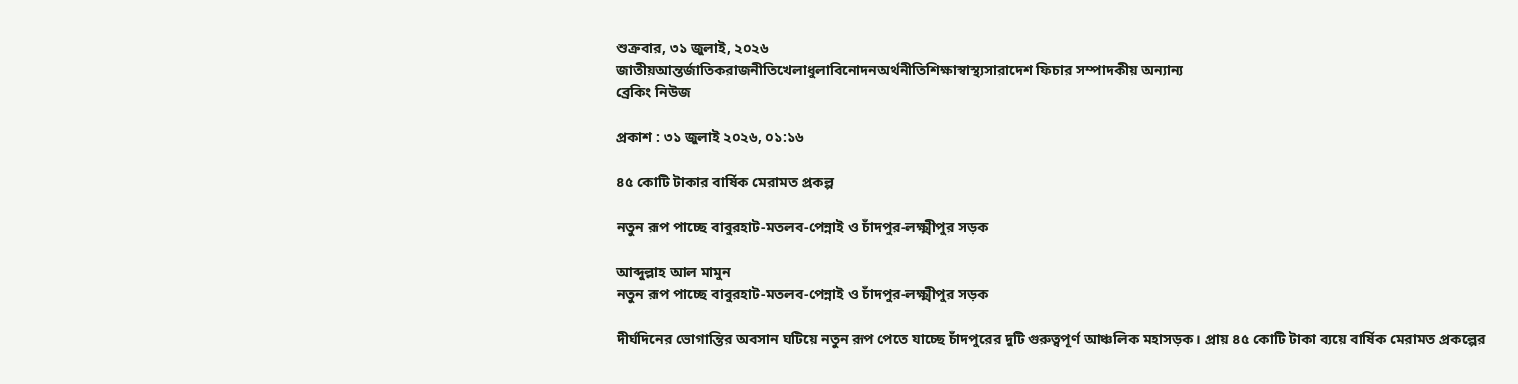শুক্রবার, ৩১ জুলাই, ২০২৬
জাতীয়আন্তর্জাতিকরাজনীতিখেলাধুলাবিনোদনঅর্থনীতিশিক্ষাস্বাস্থ্যসারাদেশ ফিচার সম্পাদকীয় অন্যান্য
ব্রেকিং নিউজ

প্রকাশ : ৩১ জুলাই ২০২৬, ০১:১৬

৪৫ কোটি টাকার বার্ষিক মেরামত প্রকল্প

নতুন রূপ পাচ্ছে বাবুরহাট-মতলব-পেন্নাই ও চাঁদপুর-লক্ষ্মীপুর সড়ক

আব্দুল্লাহ আল মামুন
নতুন রূপ পাচ্ছে বাবুরহাট-মতলব-পেন্নাই ও চাঁদপুর-লক্ষ্মীপুর সড়ক

দীর্ঘদিনের ভোগান্তির অবসান ঘটিয়ে নতুন রূপ পেতে যাচ্ছে চাঁদপুরের দুটি গুরুত্বপূর্ণ আঞ্চলিক মহাসড়ক। প্রায় ৪৫ কোটি টাকা ব্যয়ে বার্ষিক মেরামত প্রকল্পের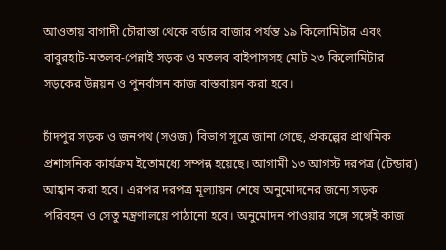আওতায় বাগাদী চৌরাস্তা থেকে বর্ডার বাজার পর্যন্ত ১৯ কিলোমিটার এবং বাবুরহাট-মতলব-পেন্নাই সড়ক ও মতলব বাইপাসসহ মোট ২৩ কিলোমিটার সড়কের উন্নয়ন ও পুনর্বাসন কাজ বাস্তবায়ন করা হবে।

চাঁদপুর সড়ক ও জনপথ (সওজ) বিভাগ সূত্রে জানা গেছে, প্রকল্পের প্রাথমিক প্রশাসনিক কার্যক্রম ইতোমধ্যে সম্পন্ন হয়েছে। আগামী ১৩ আগস্ট দরপত্র (টেন্ডার) আহ্বান করা হবে। এরপর দরপত্র মূল্যায়ন শেষে অনুমোদনের জন্যে সড়ক পরিবহন ও সেতু মন্ত্রণালয়ে পাঠানো হবে। অনুমোদন পাওয়ার সঙ্গে সঙ্গেই কাজ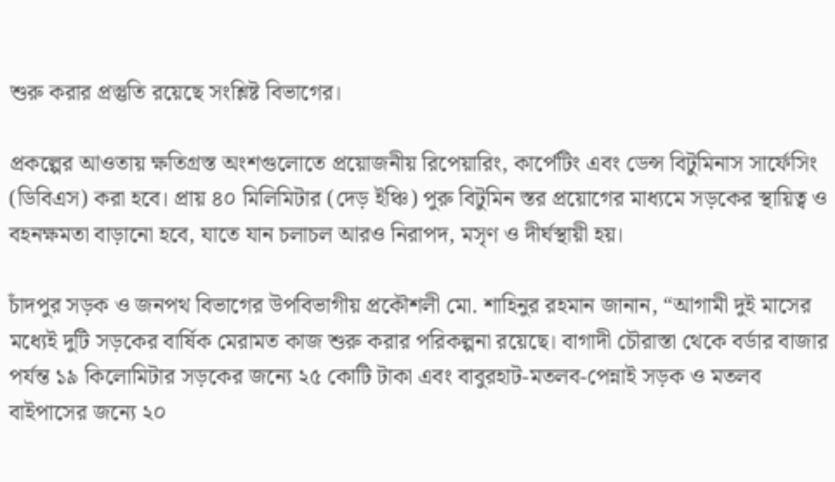শুরু করার প্রস্তুতি রয়েছে সংশ্লিষ্ট বিভাগের।

প্রকল্পের আওতায় ক্ষতিগ্রস্ত অংশগুলোতে প্রয়োজনীয় রিপেয়ারিং, কার্পেটিং এবং ডেন্স বিটুমিনাস সার্ফেসিং (ডিবিএস) করা হবে। প্রায় ৪০ মিলিমিটার (দেড় ইঞ্চি) পুরু বিটুমিন স্তর প্রয়োগের মাধ্যমে সড়কের স্থায়িত্ব ও বহনক্ষমতা বাড়ানো হবে, যাতে যান চলাচল আরও নিরাপদ, মসৃণ ও দীর্ঘস্থায়ী হয়।

চাঁদপুর সড়ক ও জনপথ বিভাগের উপবিভাগীয় প্রকৌশলী মো. শাহিনুর রহমান জানান, “আগামী দুই মাসের মধ্যেই দুটি সড়কের বার্ষিক মেরামত কাজ শুরু করার পরিকল্পনা রয়েছে। বাগাদী চৌরাস্তা থেকে বর্ডার বাজার পর্যন্ত ১৯ কিলোমিটার সড়কের জন্যে ২৫ কোটি টাকা এবং বাবুরহাট-মতলব-পেন্নাই সড়ক ও মতলব বাইপাসের জন্যে ২০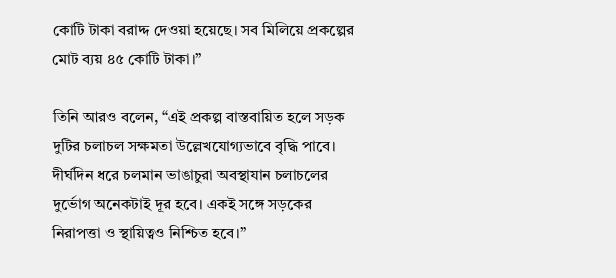কোটি টাকা বরাদ্দ দেওয়া হয়েছে। সব মিলিয়ে প্রকল্পের মোট ব্যয় ৪৫ কোটি টাকা।”

তিনি আরও বলেন, “এই প্রকল্প বাস্তবায়িত হলে সড়ক দুটির চলাচল সক্ষমতা উল্লেখযোগ্যভাবে বৃদ্ধি পাবে। দীর্ঘদিন ধরে চলমান ভাঙাচুরা অবস্থাযান চলাচলের দুর্ভোগ অনেকটাই দূর হবে। একই সঙ্গে সড়কের নিরাপত্তা ও স্থায়িত্বও নিশ্চিত হবে।”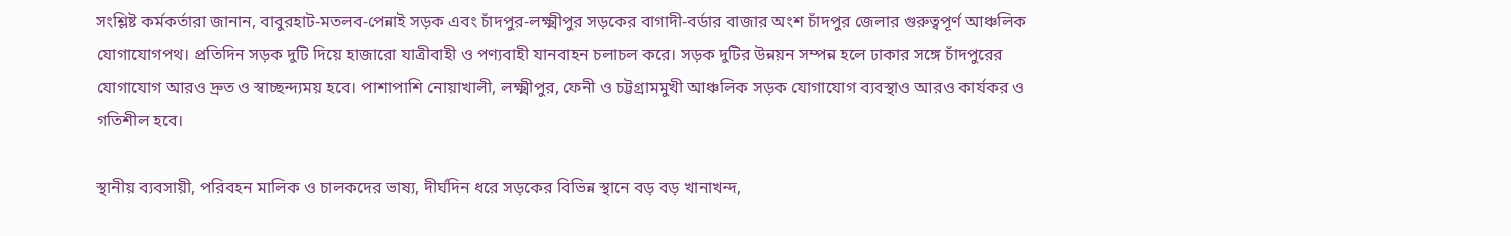সংশ্লিষ্ট কর্মকর্তারা জানান, বাবুরহাট-মতলব-পেন্নাই সড়ক এবং চাঁদপুর-লক্ষ্মীপুর সড়কের বাগাদী-বর্ডার বাজার অংশ চাঁদপুর জেলার গুরুত্বপূর্ণ আঞ্চলিক যোগাযোগপথ। প্রতিদিন সড়ক দুটি দিয়ে হাজারো যাত্রীবাহী ও পণ্যবাহী যানবাহন চলাচল করে। সড়ক দুটির উন্নয়ন সম্পন্ন হলে ঢাকার সঙ্গে চাঁদপুরের যোগাযোগ আরও দ্রুত ও স্বাচ্ছন্দ্যময় হবে। পাশাপাশি নোয়াখালী, লক্ষ্মীপুর, ফেনী ও চট্টগ্রামমুখী আঞ্চলিক সড়ক যোগাযোগ ব্যবস্থাও আরও কার্যকর ও গতিশীল হবে।

স্থানীয় ব্যবসায়ী, পরিবহন মালিক ও চালকদের ভাষ্য, দীর্ঘদিন ধরে সড়কের বিভিন্ন স্থানে বড় বড় খানাখন্দ,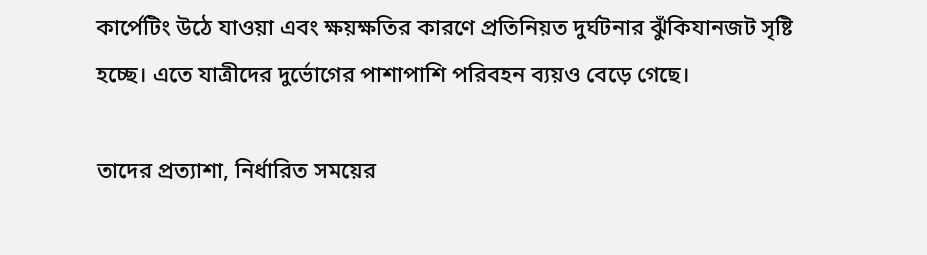কার্পেটিং উঠে যাওয়া এবং ক্ষয়ক্ষতির কারণে প্রতিনিয়ত দুর্ঘটনার ঝুঁকিযানজট সৃষ্টি হচ্ছে। এতে যাত্রীদের দুর্ভোগের পাশাপাশি পরিবহন ব্যয়ও বেড়ে গেছে।

তাদের প্রত্যাশা, নির্ধারিত সময়ের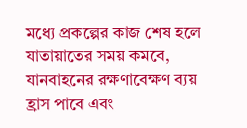মধ্যে প্রকল্পের কাজ শেষ হলে যাতায়াতের সময় কমবে, যানবাহনের রক্ষণাবেক্ষণ ব্যয় হ্রাস পাবে এবং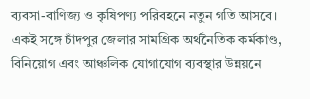ব্যবসা-বাণিজ্য ও কৃষিপণ্য পরিবহনে নতুন গতি আসবে। একই সঙ্গে চাঁদপুর জেলার সামগ্রিক অর্থনৈতিক কর্মকাণ্ড, বিনিয়োগ এবং আঞ্চলিক যোগাযোগ ব্যবস্থার উন্নয়নে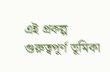এই প্রকল্প গুরুত্বপূর্ণ ভূমিকা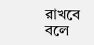রাখবে বলে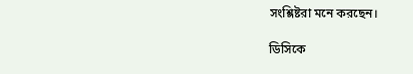সংশ্লিষ্টরা মনে করছেন।

ডিসিকে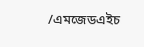/এমজেডএইচ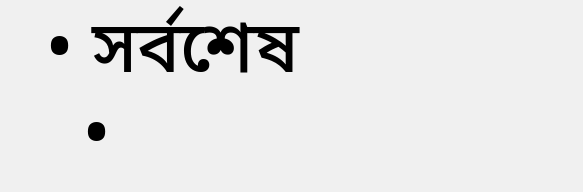• সর্বশেষ
  •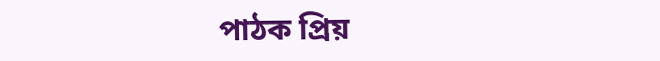পাঠক প্রিয়